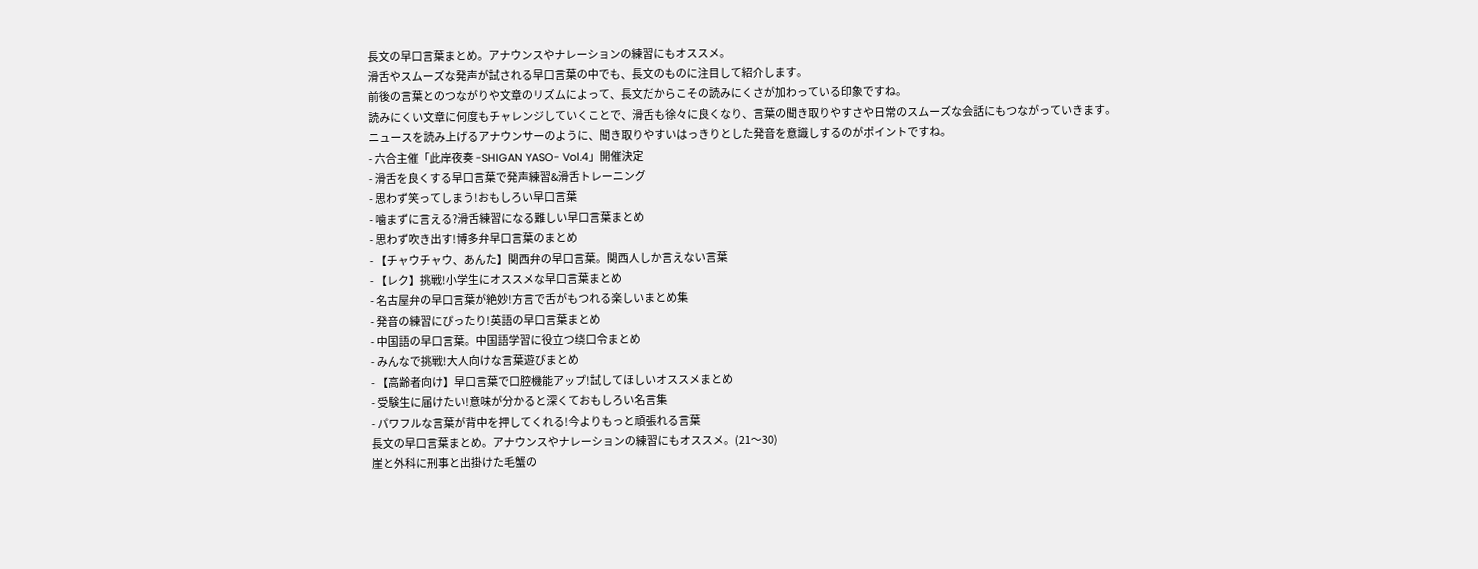長文の早口言葉まとめ。アナウンスやナレーションの練習にもオススメ。
滑舌やスムーズな発声が試される早口言葉の中でも、長文のものに注目して紹介します。
前後の言葉とのつながりや文章のリズムによって、長文だからこその読みにくさが加わっている印象ですね。
読みにくい文章に何度もチャレンジしていくことで、滑舌も徐々に良くなり、言葉の聞き取りやすさや日常のスムーズな会話にもつながっていきます。
ニュースを読み上げるアナウンサーのように、聞き取りやすいはっきりとした発音を意識しするのがポイントですね。
- 六合主催「此岸夜奏 -SHIGAN YASO- Vol.4」開催決定
- 滑舌を良くする早口言葉で発声練習&滑舌トレーニング
- 思わず笑ってしまう!おもしろい早口言葉
- 噛まずに言える?滑舌練習になる難しい早口言葉まとめ
- 思わず吹き出す!博多弁早口言葉のまとめ
- 【チャウチャウ、あんた】関西弁の早口言葉。関西人しか言えない言葉
- 【レク】挑戦!小学生にオススメな早口言葉まとめ
- 名古屋弁の早口言葉が絶妙!方言で舌がもつれる楽しいまとめ集
- 発音の練習にぴったり!英語の早口言葉まとめ
- 中国語の早口言葉。中国語学習に役立つ绕口令まとめ
- みんなで挑戦!大人向けな言葉遊びまとめ
- 【高齢者向け】早口言葉で口腔機能アップ!試してほしいオススメまとめ
- 受験生に届けたい!意味が分かると深くておもしろい名言集
- パワフルな言葉が背中を押してくれる!今よりもっと頑張れる言葉
長文の早口言葉まとめ。アナウンスやナレーションの練習にもオススメ。(21〜30)
崖と外科に刑事と出掛けた毛蟹の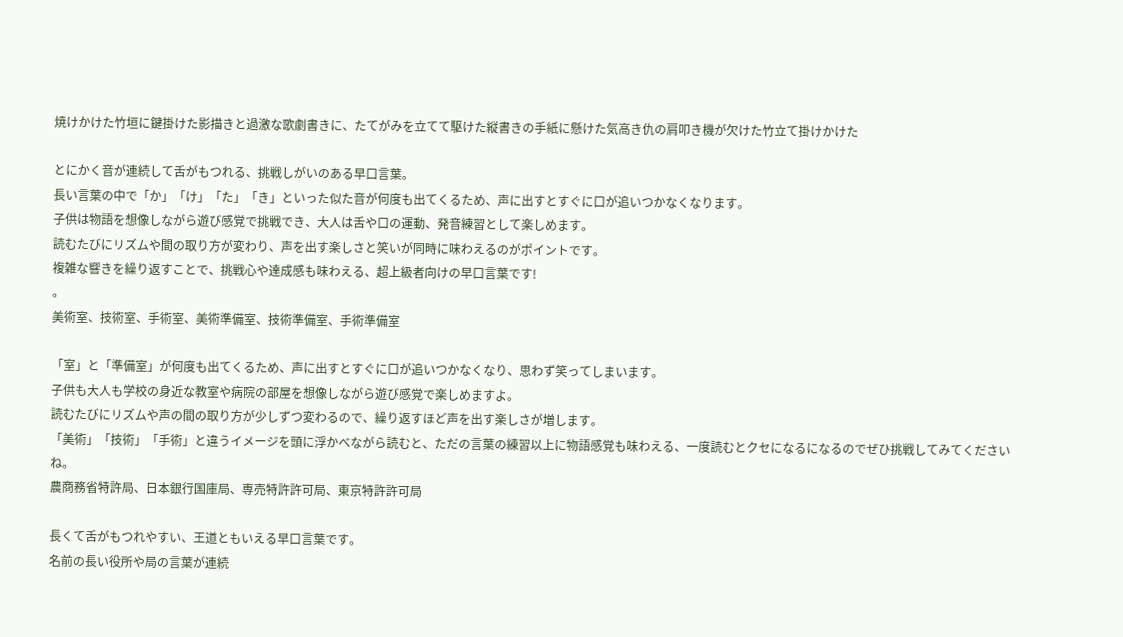焼けかけた竹垣に鍵掛けた影描きと過激な歌劇書きに、たてがみを立てて駆けた縦書きの手紙に懸けた気高き仇の肩叩き機が欠けた竹立て掛けかけた

とにかく音が連続して舌がもつれる、挑戦しがいのある早口言葉。
長い言葉の中で「か」「け」「た」「き」といった似た音が何度も出てくるため、声に出すとすぐに口が追いつかなくなります。
子供は物語を想像しながら遊び感覚で挑戦でき、大人は舌や口の運動、発音練習として楽しめます。
読むたびにリズムや間の取り方が変わり、声を出す楽しさと笑いが同時に味わえるのがポイントです。
複雑な響きを繰り返すことで、挑戦心や達成感も味わえる、超上級者向けの早口言葉です!
。
美術室、技術室、手術室、美術準備室、技術準備室、手術準備室

「室」と「準備室」が何度も出てくるため、声に出すとすぐに口が追いつかなくなり、思わず笑ってしまいます。
子供も大人も学校の身近な教室や病院の部屋を想像しながら遊び感覚で楽しめますよ。
読むたびにリズムや声の間の取り方が少しずつ変わるので、繰り返すほど声を出す楽しさが増します。
「美術」「技術」「手術」と違うイメージを頭に浮かべながら読むと、ただの言葉の練習以上に物語感覚も味わえる、一度読むとクセになるになるのでぜひ挑戦してみてくださいね。
農商務省特許局、日本銀行国庫局、専売特許許可局、東京特許許可局

長くて舌がもつれやすい、王道ともいえる早口言葉です。
名前の長い役所や局の言葉が連続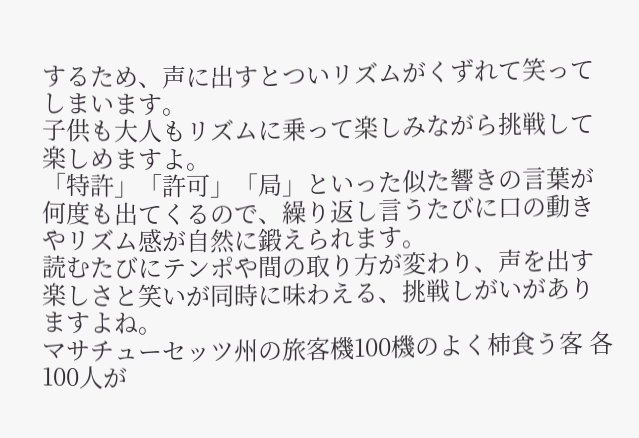するため、声に出すとついリズムがくずれて笑ってしまいます。
子供も大人もリズムに乗って楽しみながら挑戦して楽しめますよ。
「特許」「許可」「局」といった似た響きの言葉が何度も出てくるので、繰り返し言うたびに口の動きやリズム感が自然に鍛えられます。
読むたびにテンポや間の取り方が変わり、声を出す楽しさと笑いが同時に味わえる、挑戦しがいがありますよね。
マサチューセッツ州の旅客機100機のよく柿食う客 各100人が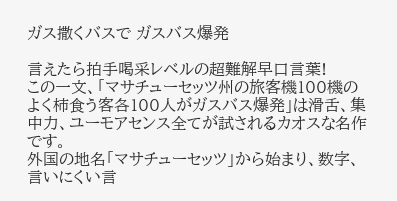ガス撒くバスで ガスバス爆発

言えたら拍手喝采レベルの超難解早口言葉!
この一文、「マサチューセッツ州の旅客機100機のよく柿食う客各100人がガスバス爆発」は滑舌、集中力、ユーモアセンス全てが試されるカオスな名作です。
外国の地名「マサチューセッツ」から始まり、数字、言いにくい言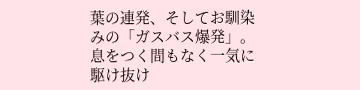葉の連発、そしてお馴染みの「ガスバス爆発」。
息をつく間もなく一気に駆け抜け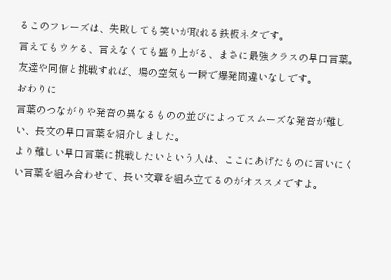るこのフレーズは、失敗しても笑いが取れる鉄板ネタです。
言えてもウケる、言えなくても盛り上がる、まさに最強クラスの早口言葉。
友達や同僚と挑戦すれば、場の空気も一瞬で爆発間違いなしです。
おわりに
言葉のつながりや発音の異なるものの並びによってスムーズな発音が難しい、長文の早口言葉を紹介しました。
より難しい早口言葉に挑戦したいという人は、ここにあげたものに言いにくい言葉を組み合わせて、長い文章を組み立てるのがオススメですよ。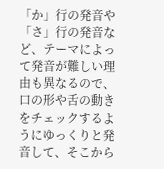「か」行の発音や「さ」行の発音など、テーマによって発音が難しい理由も異なるので、口の形や舌の動きをチェックするようにゆっくりと発音して、そこから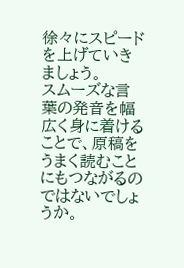徐々にスピードを上げていきましょう。
スムーズな言葉の発音を幅広く身に着けることで、原稿をうまく読むことにもつながるのではないでしょうか。